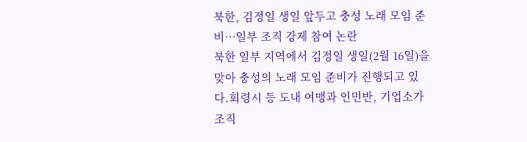북한, 김정일 생일 앞두고 충성 노래 모임 준비…일부 조직 강제 참여 논란
북한 일부 지역에서 김정일 생일(2월 16일)을 맞아 충성의 노래 모임 준비가 진행되고 있다.회령시 등 도내 여맹과 인민반, 기업소가 조직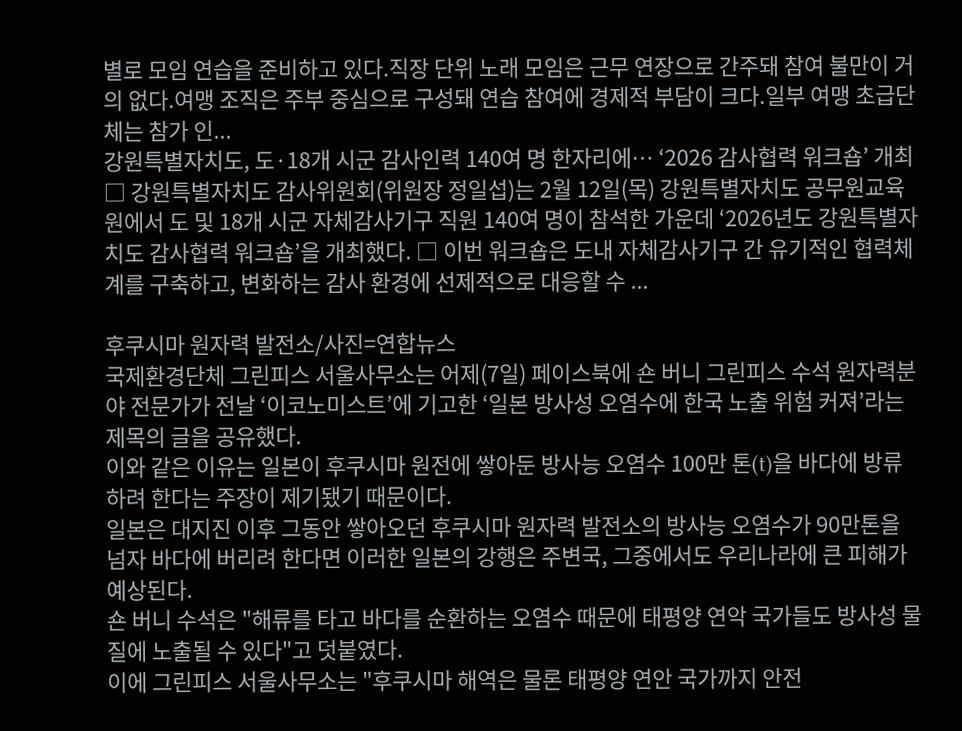별로 모임 연습을 준비하고 있다.직장 단위 노래 모임은 근무 연장으로 간주돼 참여 불만이 거의 없다.여맹 조직은 주부 중심으로 구성돼 연습 참여에 경제적 부담이 크다.일부 여맹 초급단체는 참가 인...
강원특별자치도, 도·18개 시군 감사인력 140여 명 한자리에… ‘2026 감사협력 워크숍’ 개최
□ 강원특별자치도 감사위원회(위원장 정일섭)는 2월 12일(목) 강원특별자치도 공무원교육원에서 도 및 18개 시군 자체감사기구 직원 140여 명이 참석한 가운데 ‘2026년도 강원특별자치도 감사협력 워크숍’을 개최했다. □ 이번 워크숍은 도내 자체감사기구 간 유기적인 협력체계를 구축하고, 변화하는 감사 환경에 선제적으로 대응할 수 ...

후쿠시마 원자력 발전소/사진=연합뉴스
국제환경단체 그린피스 서울사무소는 어제(7일) 페이스북에 숀 버니 그린피스 수석 원자력분야 전문가가 전날 ‘이코노미스트’에 기고한 ‘일본 방사성 오염수에 한국 노출 위험 커져’라는 제목의 글을 공유했다.
이와 같은 이유는 일본이 후쿠시마 원전에 쌓아둔 방사능 오염수 100만 톤(t)을 바다에 방류하려 한다는 주장이 제기됐기 때문이다.
일본은 대지진 이후 그동안 쌓아오던 후쿠시마 원자력 발전소의 방사능 오염수가 90만톤을 넘자 바다에 버리려 한다면 이러한 일본의 강행은 주변국, 그중에서도 우리나라에 큰 피해가 예상된다.
숀 버니 수석은 "해류를 타고 바다를 순환하는 오염수 때문에 태평양 연악 국가들도 방사성 물질에 노출될 수 있다"고 덧붙였다.
이에 그린피스 서울사무소는 "후쿠시마 해역은 물론 태평양 연안 국가까지 안전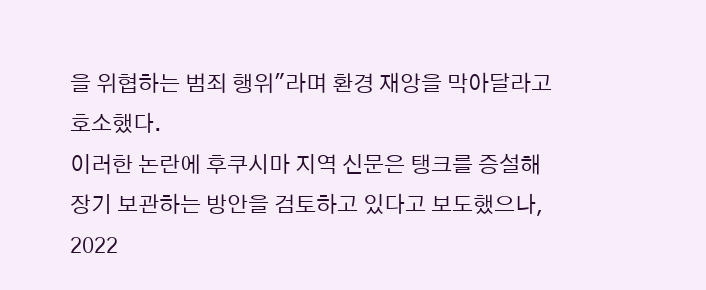을 위협하는 범죄 행위"라며 환경 재앙을 막아달라고 호소했다.
이러한 논란에 후쿠시마 지역 신문은 탱크를 증설해 장기 보관하는 방안을 검토하고 있다고 보도했으나, 2022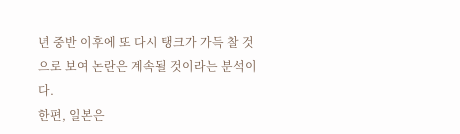년 중반 이후에 또 다시 탱크가 가득 찰 것으로 보여 논란은 계속될 것이라는 분석이다.
한편, 일본은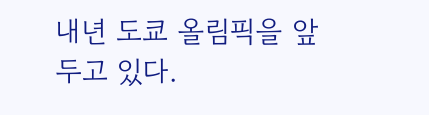내년 도쿄 올림픽을 앞두고 있다.